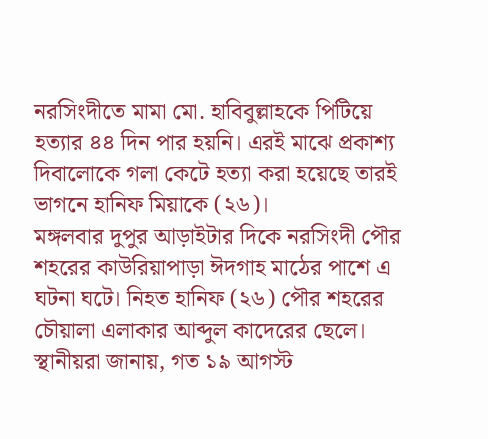নরসিংদীতে মামা মো. হাবিবুল্লাহকে পিটিয়ে হত্যার ৪৪ দিন পার হয়নি। এরই মাঝে প্রকাশ্য দিবালোকে গলা কেটে হত্যা করা হয়েছে তারই ভাগনে হানিফ মিয়াকে (২৬)।
মঙ্গলবার দুপুর আড়াইটার দিকে নরসিংদী পৌর শহরের কাউরিয়াপাড়া ঈদগাহ মাঠের পাশে এ ঘটনা ঘটে। নিহত হানিফ (২৬) পৌর শহরের চৌয়ালা এলাকার আব্দুল কাদেরের ছেলে।
স্থানীয়রা জানায়, গত ১৯ আগস্ট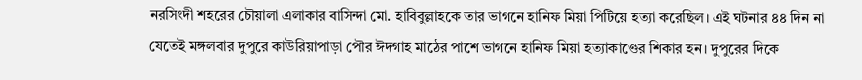নরসিংদী শহরের চৌয়ালা এলাকার বাসিন্দা মো. হাবিবুল্লাহকে তার ভাগনে হানিফ মিয়া পিটিয়ে হত্যা করেছিল। এই ঘটনার ৪৪ দিন না যেতেই মঙ্গলবার দুপুরে কাউরিয়াপাড়া পৌর ঈদগাহ মাঠের পাশে ভাগনে হানিফ মিয়া হত্যাকাণ্ডের শিকার হন। দুপুরের দিকে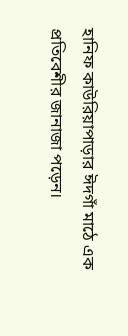হানিফ কাউরিয়াপাড়ার ঈদগাঁ মাঠে এক প্রতিবেশীর জানাজা পড়েন।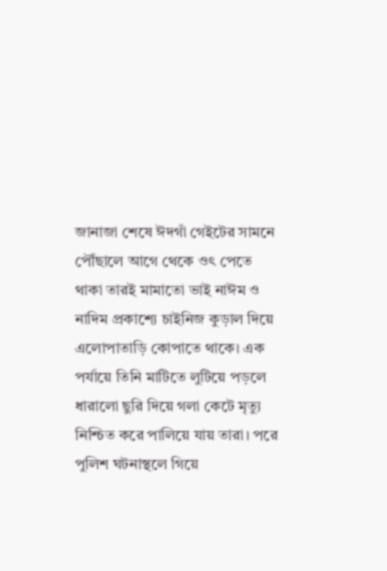জানাজা শেষে ঈদগাঁ গেইটের সামনে পৌঁছালে আগে থেকে ওৎ পেতে থাকা তারই মামাতো ভাই নাঈম ও নাদিম প্রকাশ্যে চাইনিজ কুড়াল দিয়ে এলোপাতাড়ি কোপাতে থাকে। এক পর্যায়ে তিনি মাটিতে লুটিয়ে পড়লে ধারালো ছুরি দিয়ে গলা কেটে মৃত্যু নিশ্চিত করে পালিয়ে যায় তারা। পরে পুলিশ ঘটনাস্থলে গিয়ে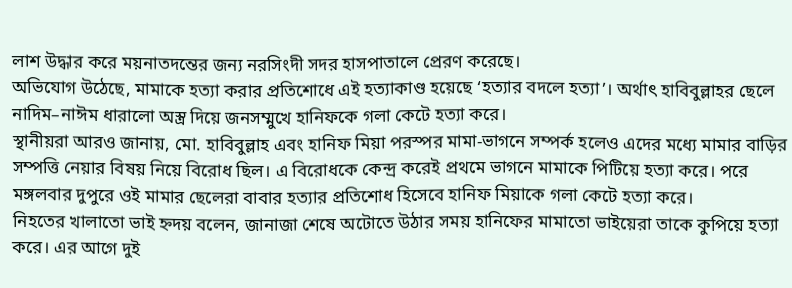লাশ উদ্ধার করে ময়নাতদন্তের জন্য নরসিংদী সদর হাসপাতালে প্রেরণ করেছে।
অভিযোগ উঠেছে, মামাকে হত্যা করার প্রতিশোধে এই হত্যাকাণ্ড হয়েছে ‘হত্যার বদলে হত্যা’। অর্থাৎ হাবিবুল্লাহর ছেলে নাদিম–নাঈম ধারালো অস্ত্র দিয়ে জনসম্মুখে হানিফকে গলা কেটে হত্যা করে।
স্থানীয়রা আরও জানায়, মো. হাবিবুল্লাহ এবং হানিফ মিয়া পরস্পর মামা-ভাগনে সম্পর্ক হলেও এদের মধ্যে মামার বাড়ির সম্পত্তি নেয়ার বিষয় নিয়ে বিরোধ ছিল। এ বিরোধকে কেন্দ্র করেই প্রথমে ভাগনে মামাকে পিটিয়ে হত্যা করে। পরে মঙ্গলবার দুপুরে ওই মামার ছেলেরা বাবার হত্যার প্রতিশোধ হিসেবে হানিফ মিয়াকে গলা কেটে হত্যা করে।
নিহতের খালাতো ভাই হ্নদয় বলেন, জানাজা শেষে অটোতে উঠার সময় হানিফের মামাতো ভাইয়েরা তাকে কুপিয়ে হত্যা করে। এর আগে দুই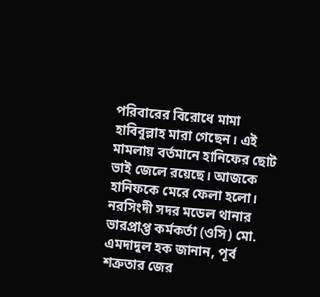পরিবারের বিরোধে মামা হাবিবুল্লাহ মারা গেছেন। এই মামলায় বর্তমানে হানিফের ছোট ভাই জেলে রয়েছে। আজকে হানিফকে মেরে ফেলা হলো।
নরসিংদী সদর মডেল থানার ভারপ্রাপ্ত কর্মকর্তা (ওসি) মো. এমদাদুল হক জানান, পূর্ব শত্রুতার জের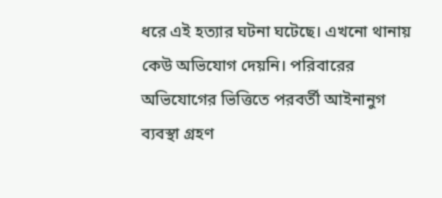ধরে এই হত্যার ঘটনা ঘটেছে। এখনো থানায় কেউ অভিযোগ দেয়নি। পরিবারের অভিযোগের ভিত্তিতে পরবর্তী আইনানুগ ব্যবস্থা গ্রহণ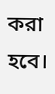করা হবে।